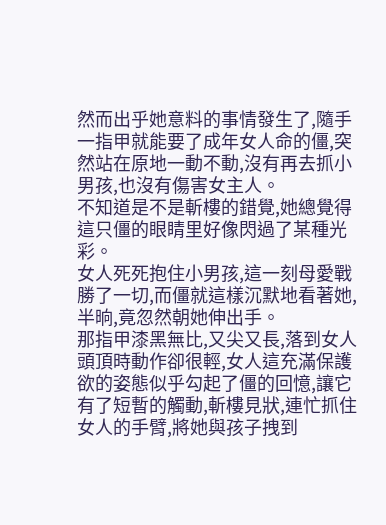然而出乎她意料的事情發生了,隨手一指甲就能要了成年女人命的僵,突然站在原地一動不動,沒有再去抓小男孩,也沒有傷害女主人。
不知道是不是斬樓的錯覺,她總覺得這只僵的眼睛里好像閃過了某種光彩。
女人死死抱住小男孩,這一刻母愛戰勝了一切,而僵就這樣沉默地看著她,半晌,竟忽然朝她伸出手。
那指甲漆黑無比,又尖又長,落到女人頭頂時動作卻很輕,女人這充滿保護欲的姿態似乎勾起了僵的回憶,讓它有了短暫的觸動,斬樓見狀,連忙抓住女人的手臂,將她與孩子拽到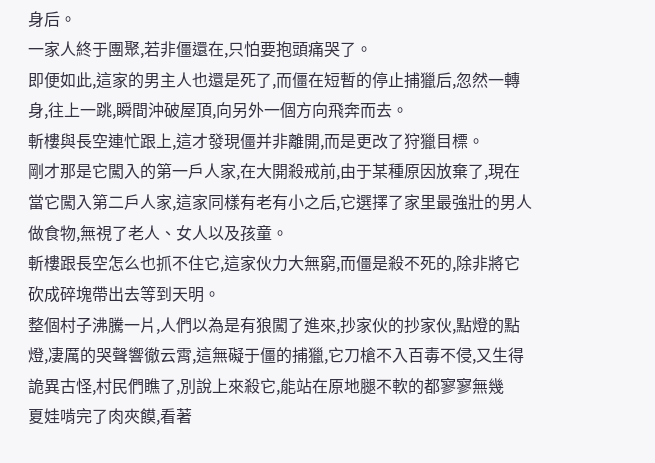身后。
一家人終于團聚,若非僵還在,只怕要抱頭痛哭了。
即便如此,這家的男主人也還是死了,而僵在短暫的停止捕獵后,忽然一轉身,往上一跳,瞬間沖破屋頂,向另外一個方向飛奔而去。
斬樓與長空連忙跟上,這才發現僵并非離開,而是更改了狩獵目標。
剛才那是它闖入的第一戶人家,在大開殺戒前,由于某種原因放棄了,現在當它闖入第二戶人家,這家同樣有老有小之后,它選擇了家里最強壯的男人做食物,無視了老人、女人以及孩童。
斬樓跟長空怎么也抓不住它,這家伙力大無窮,而僵是殺不死的,除非將它砍成碎塊帶出去等到天明。
整個村子沸騰一片,人們以為是有狼闖了進來,抄家伙的抄家伙,點燈的點燈,凄厲的哭聲響徹云霄,這無礙于僵的捕獵,它刀槍不入百毒不侵,又生得詭異古怪,村民們瞧了,別說上來殺它,能站在原地腿不軟的都寥寥無幾
夏娃啃完了肉夾饃,看著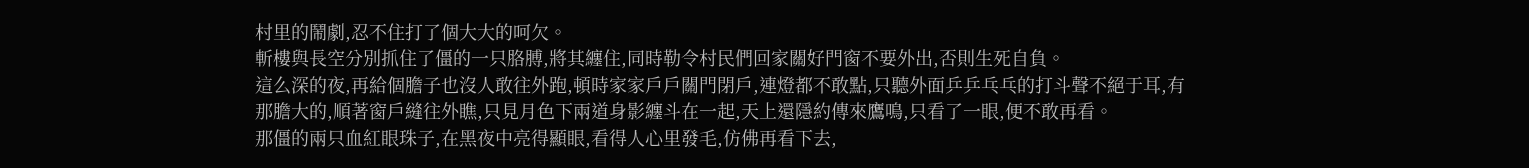村里的鬧劇,忍不住打了個大大的呵欠。
斬樓與長空分別抓住了僵的一只胳膊,將其纏住,同時勒令村民們回家關好門窗不要外出,否則生死自負。
這么深的夜,再給個膽子也沒人敢往外跑,頓時家家戶戶關門閉戶,連燈都不敢點,只聽外面乒乒乓乓的打斗聲不絕于耳,有那膽大的,順著窗戶縫往外瞧,只見月色下兩道身影纏斗在一起,天上還隱約傳來鷹鳴,只看了一眼,便不敢再看。
那僵的兩只血紅眼珠子,在黑夜中亮得顯眼,看得人心里發毛,仿佛再看下去,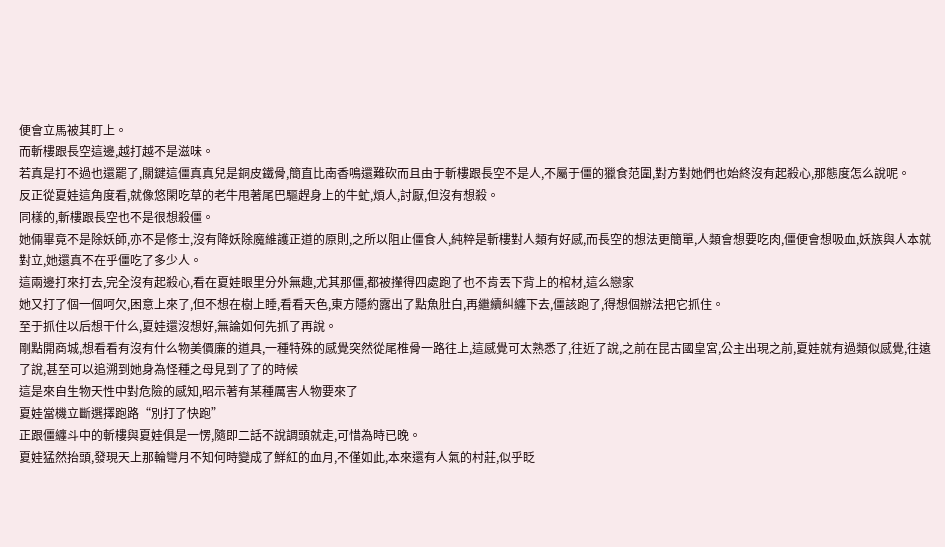便會立馬被其盯上。
而斬樓跟長空這邊,越打越不是滋味。
若真是打不過也還罷了,關鍵這僵真真兒是銅皮鐵骨,簡直比南香鳴還難砍而且由于斬樓跟長空不是人,不屬于僵的獵食范圍,對方對她們也始終沒有起殺心,那態度怎么說呢。
反正從夏娃這角度看,就像悠閑吃草的老牛甩著尾巴驅趕身上的牛虻,煩人,討厭,但沒有想殺。
同樣的,斬樓跟長空也不是很想殺僵。
她倆畢竟不是除妖師,亦不是修士,沒有降妖除魔維護正道的原則,之所以阻止僵食人,純粹是斬樓對人類有好感,而長空的想法更簡單,人類會想要吃肉,僵便會想吸血,妖族與人本就對立,她還真不在乎僵吃了多少人。
這兩邊打來打去,完全沒有起殺心,看在夏娃眼里分外無趣,尤其那僵,都被攆得四處跑了也不肯丟下背上的棺材,這么戀家
她又打了個一個呵欠,困意上來了,但不想在樹上睡,看看天色,東方隱約露出了點魚肚白,再繼續糾纏下去,僵該跑了,得想個辦法把它抓住。
至于抓住以后想干什么,夏娃還沒想好,無論如何先抓了再說。
剛點開商城,想看看有沒有什么物美價廉的道具,一種特殊的感覺突然從尾椎骨一路往上,這感覺可太熟悉了,往近了說,之前在昆古國皇宮,公主出現之前,夏娃就有過類似感覺,往遠了說,甚至可以追溯到她身為怪種之母見到了了的時候
這是來自生物天性中對危險的感知,昭示著有某種厲害人物要來了
夏娃當機立斷選擇跑路“別打了快跑”
正跟僵纏斗中的斬樓與夏娃俱是一愣,隨即二話不說調頭就走,可惜為時已晚。
夏娃猛然抬頭,發現天上那輪彎月不知何時變成了鮮紅的血月,不僅如此,本來還有人氣的村莊,似乎眨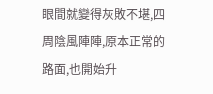眼間就變得灰敗不堪,四周陰風陣陣,原本正常的路面,也開始升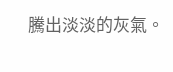騰出淡淡的灰氣。